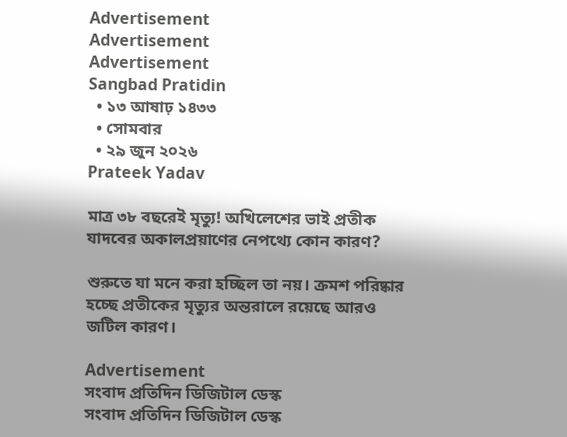Advertisement
Advertisement
Advertisement
Sangbad Pratidin
  • ১৩ আষাঢ় ১৪৩৩
  • সোমবার
  • ২৯ জুন ২০২৬
Prateek Yadav

মাত্র ৩৮ বছরেই মৃত্যু! অখিলেশের ভাই প্রতীক যাদবের অকালপ্রয়াণের নেপথ্যে কোন কারণ?

শুরুতে যা মনে করা হচ্ছিল তা নয়। ক্রমশ পরিষ্কার হচ্ছে প্রতীকের মৃত্যুর অন্তরালে রয়েছে আরও জটিল কারণ।

Advertisement
সংবাদ প্রতিদিন ডিজিটাল ডেস্ক
সংবাদ প্রতিদিন ডিজিটাল ডেস্ক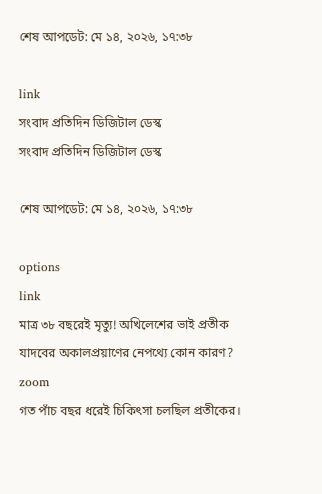শেষ আপডেট: মে ১৪, ২০২৬, ১৭:৩৮

link
সংবাদ প্রতিদিন ডিজিটাল ডেস্ক
সংবাদ প্রতিদিন ডিজিটাল ডেস্ক

শেষ আপডেট: মে ১৪, ২০২৬, ১৭:৩৮

options
link
মাত্র ৩৮ বছরেই মৃত্যু! অখিলেশের ভাই প্রতীক যাদবের অকালপ্রয়াণের নেপথ্যে কোন কারণ? zoom
গত পাঁচ বছর ধরেই চিকিৎসা চলছিল প্রতীকের।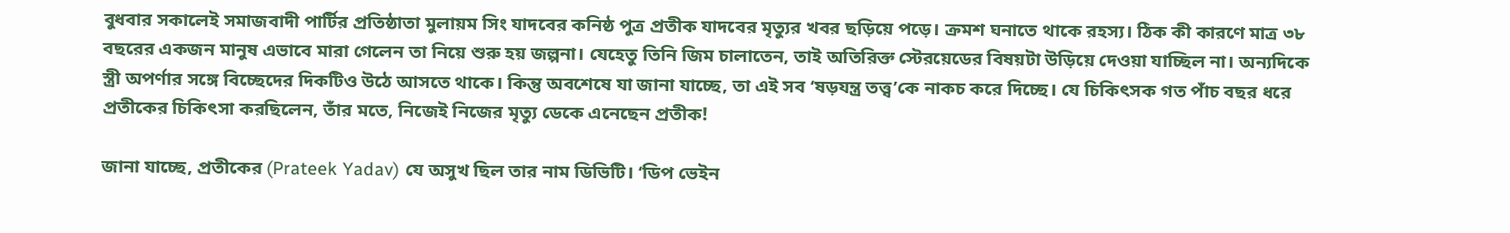বুধবার সকালেই সমাজবাদী পার্টির প্রতিষ্ঠাতা মুলায়ম সিং যাদবের কনিষ্ঠ পুত্র প্রতীক যাদবের মৃত্যুর খবর ছড়িয়ে পড়ে। ক্রমশ ঘনাতে থাকে রহস্য। ঠিক কী কারণে মাত্র ৩৮ বছরের একজন মানুষ এভাবে মারা গেলেন তা নিয়ে শুরু হয় জল্পনা। যেহেতু তিনি জিম চালাতেন, তাই অতিরিক্ত স্টেরয়েডের বিষয়টা উড়িয়ে দেওয়া যাচ্ছিল না। অন্যদিকে স্ত্রী অপর্ণার সঙ্গে বিচ্ছেদের দিকটিও উঠে আসতে থাকে। কিন্তু অবশেষে যা জানা যাচ্ছে, তা এই সব ‘ষড়যন্ত্র তত্ত্ব’কে নাকচ করে দিচ্ছে। যে চিকিৎসক গত পাঁচ বছর ধরে প্রতীকের চিকিৎসা করছিলেন, তাঁর মতে, নিজেই নিজের মৃত্যু ডেকে এনেছেন প্রতীক!

জানা যাচ্ছে, প্রতীকের (Prateek Yadav) যে অসুখ ছিল তার নাম ডিভিটি। ‘ডিপ ভেইন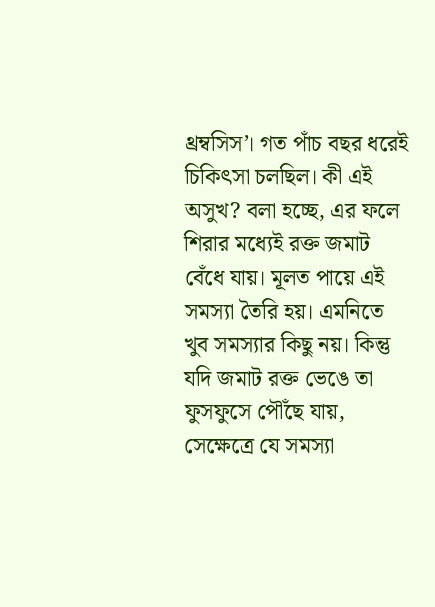থ্রম্বসিস’। গত পাঁচ বছর ধরেই চিকিৎসা চলছিল। কী এই অসুখ? বলা হচ্ছে, এর ফলে শিরার মধ্যেই রক্ত জমাট বেঁধে যায়। মূলত পায়ে এই সমস্যা তৈরি হয়। এমনিতে খুব সমস্যার কিছু নয়। কিন্তু যদি জমাট রক্ত ভেঙে তা ফুসফুসে পৌঁছে যায়, সেক্ষেত্রে যে সমস্যা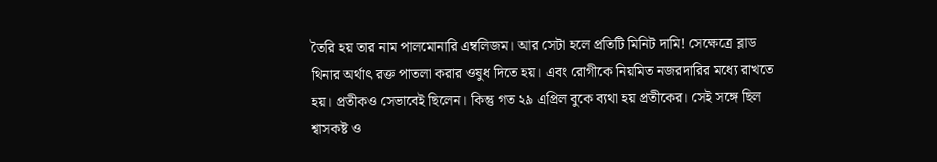তৈরি হয় তার নাম পালমোনারি এম্বলিজম। আর সেটা হলে প্রতিটি মিনিট দামি! সেক্ষেত্রে ব্লাড থিনার অর্থাৎ রক্ত পাতলা করার ওষুধ দিতে হয়। এবং রোগীকে নিয়মিত নজরদারির মধ্যে রাখতে হয়। প্রতীকও সেভাবেই ছিলেন। কিন্তু গত ২৯ এপ্রিল বুকে ব্যথা হয় প্রতীকের। সেই সঙ্গে ছিল শ্বাসকষ্ট ও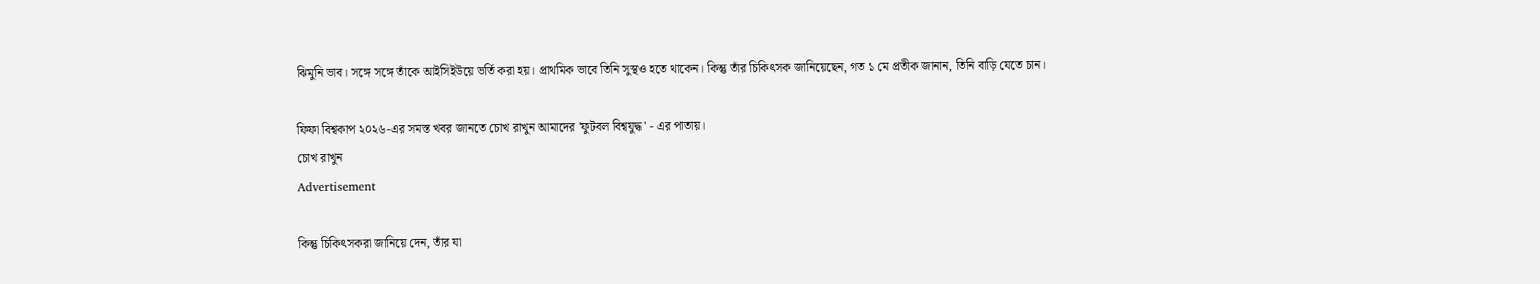ঝিমুনি ভাব। সঙ্গে সঙ্গে তাঁকে আইসিইউয়ে ভর্তি করা হয়। প্রাথমিক ভাবে তিনি সুস্থও হতে থাকেন। কিন্তু তাঁর চিকিৎসক জানিয়েছেন, গত ১ মে প্রতীক জানান, তিনি বাড়ি যেতে চান।

ফিফা বিশ্বকাপ ২০২৬-এর সমস্ত খবর জানতে চোখ রাখুন আমাদের 'ফুটবল বিশ্বযুদ্ধ' - এর পাতায়।
চোখ রাখুন
Advertisement

কিন্তু চিকিৎসকরা জানিয়ে দেন, তাঁর যা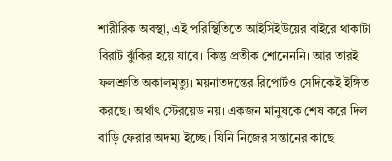শারীরিক অবস্থা, এই পরিস্থিতিতে আইসিইউয়ের বাইরে থাকাটা বিরাট ঝুঁকির হয়ে যাবে। কিন্তু প্রতীক শোনেননি। আর তারই ফলশ্রুতি অকালমৃত্যু। ময়নাতদন্তের রিপোর্টও সেদিকেই ইঙ্গিত করছে। অর্থাৎ স্টেরয়েড নয়। একজন মানুষকে শেষ করে দিল বাড়ি ফেরার অদম্য ইচ্ছে। যিনি নিজের সন্তানের কাছে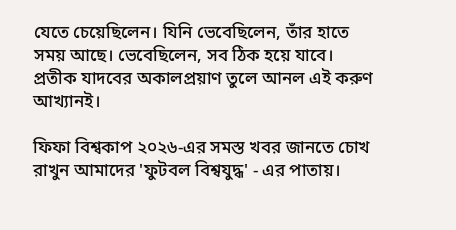যেতে চেয়েছিলেন। যিনি ভেবেছিলেন, তাঁর হাতে সময় আছে। ভেবেছিলেন, সব ঠিক হয়ে যাবে। প্রতীক যাদবের অকালপ্রয়াণ তুলে আনল এই করুণ আখ্যানই।

ফিফা বিশ্বকাপ ২০২৬-এর সমস্ত খবর জানতে চোখ রাখুন আমাদের 'ফুটবল বিশ্বযুদ্ধ' - এর পাতায়।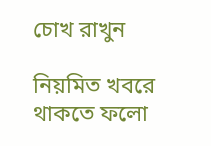চোখ রাখুন

নিয়মিত খবরে থাকতে ফলো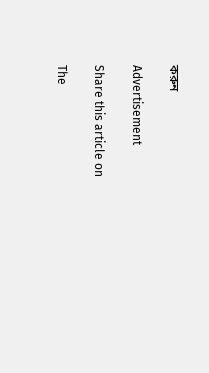করুন

Advertisement

Share this article on

The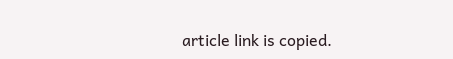article link is copied.